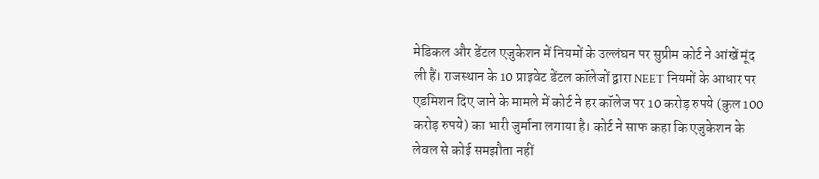मेडिकल और डेंटल एजुकेशन में नियमों के उल्लंघन पर सुप्रीम कोर्ट ने आंखें मूंद ली हैं। राजस्थान के 10 प्राइवेट डेंटल कॉलेजों द्वारा NEET नियमों के आधार पर एडमिशन दिए जाने के मामले में कोर्ट ने हर कॉलेज पर 10 करोड़ रुपये (कुल 100 करोड़ रुपये) का भारी जुर्माना लगाया है। कोर्ट ने साफ कहा कि एजुकेशन के लेवल से कोई समझौता नहीं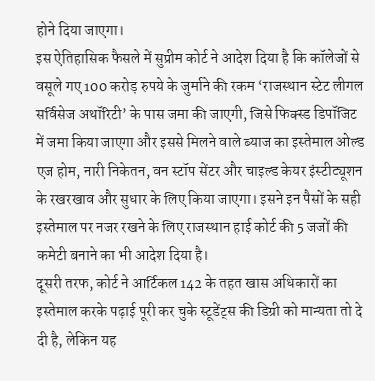होने दिया जाएगा।
इस ऐतिहासिक फैसले में सुप्रीम कोर्ट ने आदेश दिया है कि कॉलेजों से वसूले गए 100 करोड़ रुपये के जुर्माने की रकम ‘राजस्थान स्टेट लीगल सर्विसेज अथॉरिटी’ के पास जमा की जाएगी, जिसे फिक्स्ड डिपॉजिट में जमा किया जाएगा और इससे मिलने वाले ब्याज का इस्तेमाल ओल्ड एज होम, नारी निकेतन, वन स्टॉप सेंटर और चाइल्ड केयर इंस्टीट्यूशन के रखरखाव और सुधार के लिए किया जाएगा। इसने इन पैसों के सही इस्तेमाल पर नजर रखने के लिए राजस्थान हाई कोर्ट की 5 जजों की कमेटी बनाने का भी आदेश दिया है।
दूसरी तरफ, कोर्ट ने आर्टिकल 142 के तहत खास अधिकारों का इस्तेमाल करके पढ़ाई पूरी कर चुके स्टूडेंट्स की डिग्री को मान्यता तो दे दी है, लेकिन यह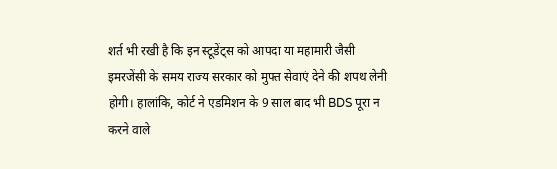शर्त भी रखी है कि इन स्टूडेंट्स को आपदा या महामारी जैसी इमरजेंसी के समय राज्य सरकार को मुफ्त सेवाएं देने की शपथ लेनी होगी। हालांकि, कोर्ट ने एडमिशन के 9 साल बाद भी BDS पूरा न करने वाले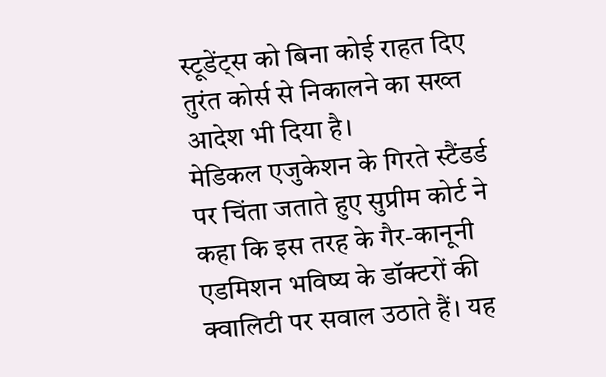स्टूडेंट्स को बिना कोई राहत दिए तुरंत कोर्स से निकालने का सख्त आदेश भी दिया है।
मेडिकल एजुकेशन के गिरते स्टैंडर्ड पर चिंता जताते हुए सुप्रीम कोर्ट ने कहा कि इस तरह के गैर-कानूनी एडमिशन भविष्य के डॉक्टरों की क्वालिटी पर सवाल उठाते हैं। यह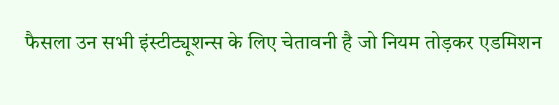फैसला उन सभी इंस्टीट्यूशन्स के लिए चेतावनी है जो नियम तोड़कर एडमिशन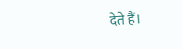देते हैं।